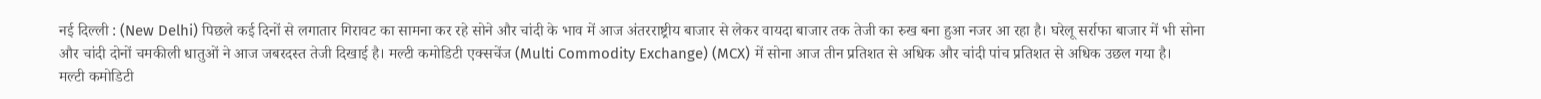नई दिल्ली : (New Delhi) पिछले कई दिनों से लगातार गिरावट का सामना कर रहे सोने और चांदी के भाव में आज अंतरराष्ट्रीय बाजार से लेकर वायदा बाजार तक तेजी का रुख बना हुआ नजर आ रहा है। घरेलू सर्राफा बाजार में भी सोना और चांदी दोनों चमकीली धातुओं ने आज जबरदस्त तेजी दिखाई है। मल्टी कमोडिटी एक्सचेंज (Multi Commodity Exchange) (MCX) में सोना आज तीन प्रतिशत से अधिक और चांदी पांच प्रतिशत से अधिक उछल गया है।
मल्टी कमोडिटी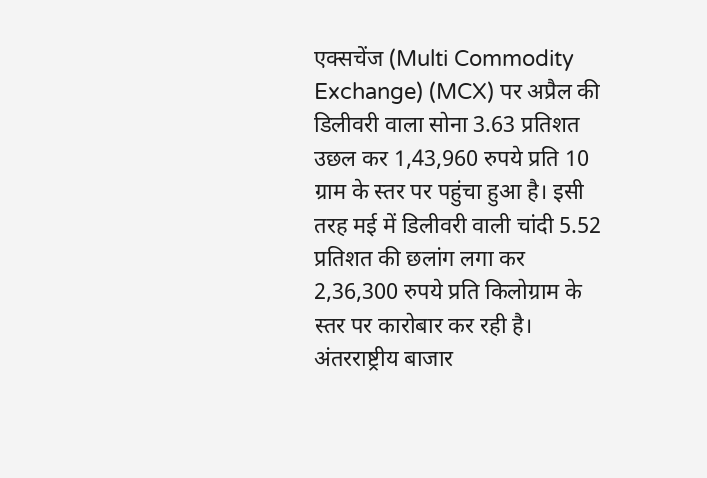एक्सचेंज (Multi Commodity Exchange) (MCX) पर अप्रैल की डिलीवरी वाला सोना 3.63 प्रतिशत उछल कर 1,43,960 रुपये प्रति 10 ग्राम के स्तर पर पहुंचा हुआ है। इसी तरह मई में डिलीवरी वाली चांदी 5.52 प्रतिशत की छलांग लगा कर 2,36,300 रुपये प्रति किलोग्राम के स्तर पर कारोबार कर रही है।
अंतरराष्ट्रीय बाजार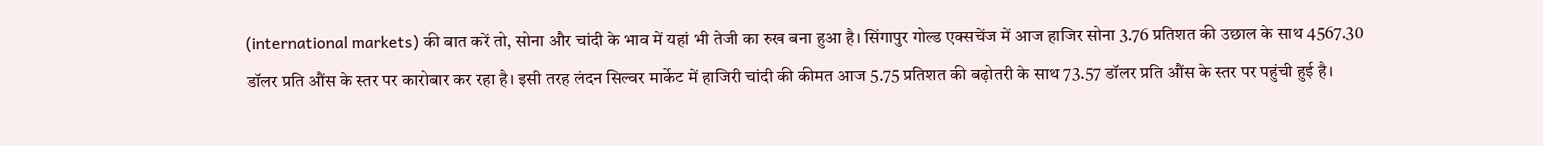(international markets) की बात करें तो, सोना और चांदी के भाव में यहां भी तेजी का रुख बना हुआ है। सिंगापुर गोल्ड एक्सचेंज में आज हाजिर सोना 3.76 प्रतिशत की उछाल के साथ 4567.30 डॉलर प्रति औंस के स्तर पर कारोबार कर रहा है। इसी तरह लंदन सिल्वर मार्केट में हाजिरी चांदी की कीमत आज 5.75 प्रतिशत की बढ़ोतरी के साथ 73.57 डॉलर प्रति औंस के स्तर पर पहुंची हुई है।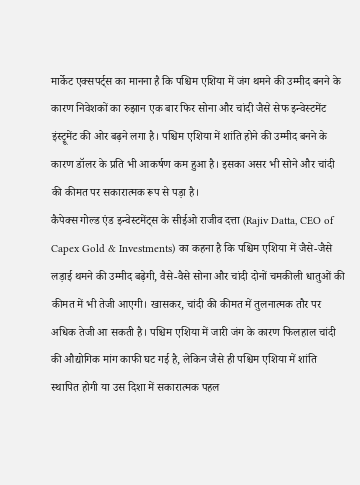मार्केट एक्सपर्ट्स का मानना है कि पश्चिम एशिया में जंग थमने की उम्मीद बनने के कारण निवेशकों का रुझान एक बार फिर सोना और चांदी जैसे सेफ इन्वेस्टमेंट इंस्ट्रूमेंट की ओर बढ़ने लगा है। पश्चिम एशिया में शांति होने की उम्मीद बनने के कारण डॉलर के प्रति भी आकर्षण कम हुआ है। इसका असर भी सोने और चांदी की कीमत पर सकारात्मक रूप से पड़ा है।
कैपेक्स गोल्ड एंड इन्वेस्टमेंट्स के सीईओ राजीव दत्ता (Rajiv Datta, CEO of Capex Gold & Investments) का कहना है कि पश्चिम एशिया में जैसे-जैसे लड़ाई थमने की उम्मीद बढ़ेगी, वैसे-वैसे सोना और चांदी दोनों चमकीली धातुओं की कीमत में भी तेजी आएगी। खासकर, चांदी की कीमत में तुलनात्मक तौर पर अधिक तेजी आ सकती है। पश्चिम एशिया में जारी जंग के कारण फिलहाल चांदी की औद्योगिक मांग काफी घट गई है, लेकिन जैसे ही पश्चिम एशिया में शांति स्थापित होगी या उस दिशा में सकारात्मक पहल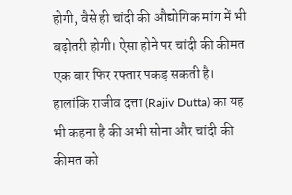होगी, वैसे ही चांदी की औद्योगिक मांग में भी बढ़ोतरी होगी। ऐसा होने पर चांदी की कीमत एक बार फिर रफ्तार पकड़ सकती है।
हालांकि राजीव दत्ता (Rajiv Dutta) का यह भी कहना है की अभी सोना और चांदी की कीमत को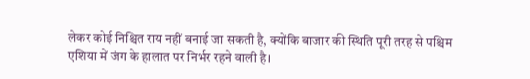लेकर कोई निश्चित राय नहीं बनाई जा सकती है, क्योंकि बाजार की स्थिति पूरी तरह से पश्चिम एशिया में जंग के हालात पर निर्भर रहने वाली है।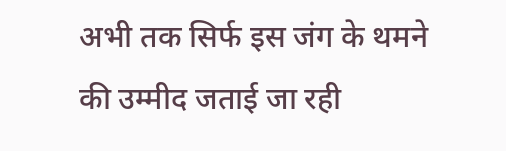अभी तक सिर्फ इस जंग के थमने की उम्मीद जताई जा रही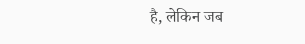है, लेकिन जब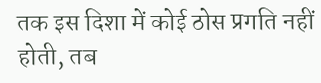तक इस दिशा में कोई ठोस प्रगति नहीं होती, तब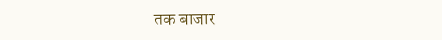तक बाजार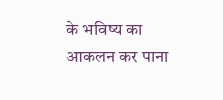के भविष्य का आकलन कर पाना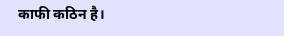काफी कठिन है।